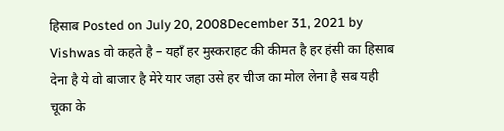हिसाब Posted on July 20, 2008December 31, 2021 by Vishwas वो कहते है – यहाँ हर मुस्कराहट की कीमत है हर हंसी का हिसाब देना है ये वो बाजार है मेरे यार जहा उसे हर चीज का मोल लेना है सब यही चूका के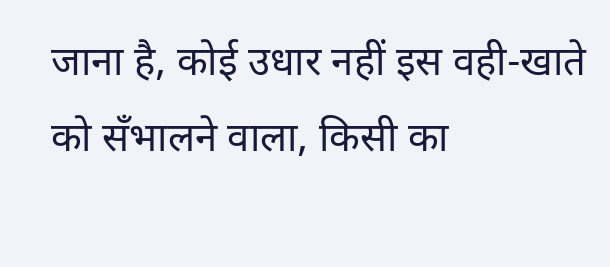जाना है, कोई उधार नहीं इस वही-खाते को सँभालने वाला, किसी का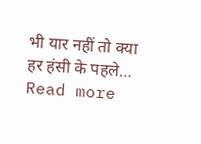भी यार नहीं तो क्या हर हंसी के पहले… Read more